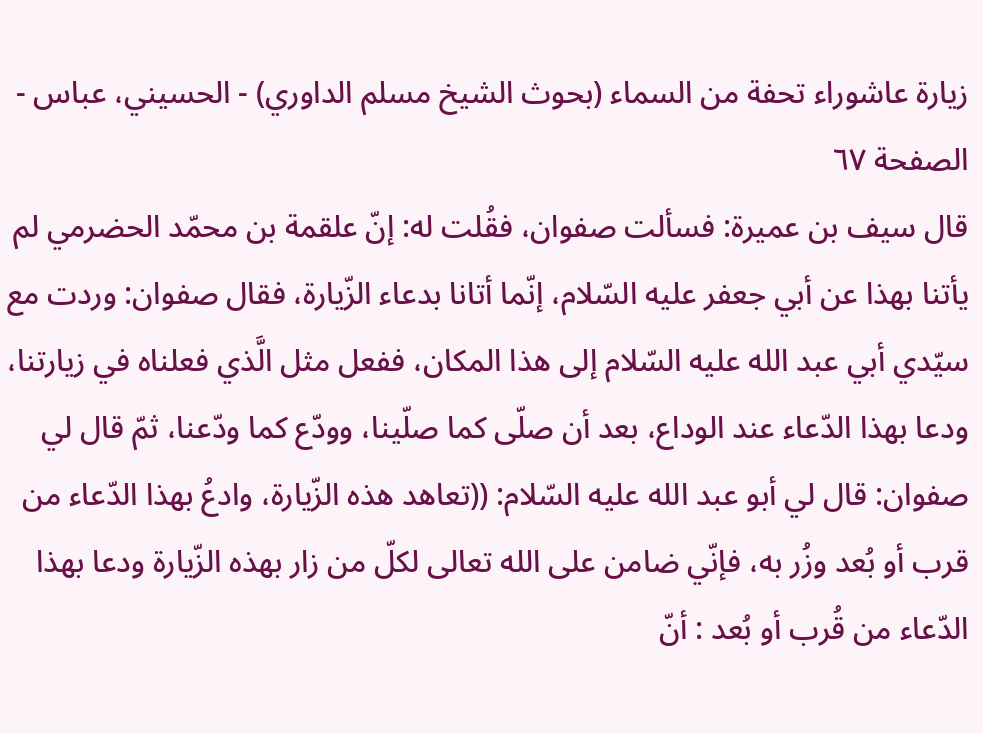زيارة عاشوراء تحفة من السماء (بحوث الشيخ مسلم الداوري) - الحسيني، عباس - الصفحة ٦٧
قال سيف بن عميرة: فسألت صفوان، فقُلت له: إنّ علقمة بن محمّد الحضرمي لم يأتنا بهذا عن أبي جعفر عليه السّلام، إنّما أتانا بدعاء الزّيارة، فقال صفوان: وردت مع سيّدي أبي عبد الله عليه السّلام إلى هذا المكان، ففعل مثل الَّذي فعلناه في زيارتنا، ودعا بهذا الدّعاء عند الوداع، بعد أن صلّى كما صلّينا، وودّع كما ودّعنا، ثمّ قال لي صفوان: قال لي أبو عبد الله عليه السّلام: ((تعاهد هذه الزّيارة، وادعُ بهذا الدّعاء من قرب أو بُعد وزُر به، فإنّي ضامن على الله تعالى لكلّ من زار بهذه الزّيارة ودعا بهذا الدّعاء من قُرب أو بُعد : أنّ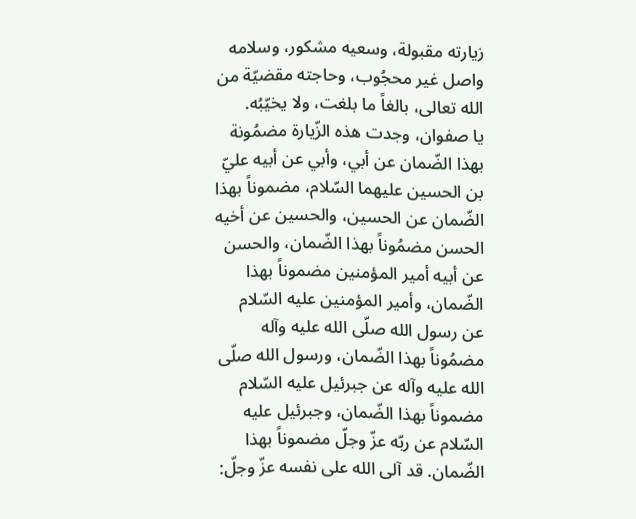زيارته مقبولة، وسعيه مشكور، وسلامه واصل غير محجُوب، وحاجته مقضيّة من الله تعالى، بالغاً ما بلغت، ولا يخيّبُه.
يا صفوان، وجدت هذه الزّيارة مضمُونة بهذا الضّمان عن أبي، وأبي عن أبيه عليّ بن الحسين عليهما السّلام، مضموناً بهذا الضّمان عن الحسين، والحسين عن أخيه الحسن مضمُوناً بهذا الضّمان، والحسن عن أبيه أمير المؤمنين مضموناً بهذا الضّمان، وأمير المؤمنين عليه السّلام عن رسول الله صلّى الله عليه وآله مضمُوناً بهذا الضّمان، ورسول الله صلّى الله عليه وآله عن جبرئيل عليه السّلام مضموناً بهذا الضّمان، وجبرئيل عليه السّلام عن ربّه عزّ وجلّ مضموناً بهذا الضّمان. قد آلى الله على نفسه عزّ وجلّ: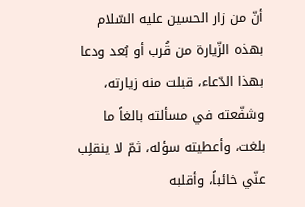أنّ من زار الحسين عليه السّلام بهذه الزّيارة من قُرب أو بُعد ودعا بهذا الدّعاء، قبلت منه زيارته، وشفّعته في مسألته بالغاً ما بلغت، وأعطيته سؤله، ثمّ لا ينقلِب عنّي خائباً، وأقلبه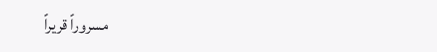مسروراً قريراً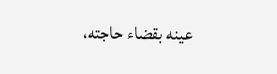عينه بقضاء حاجته،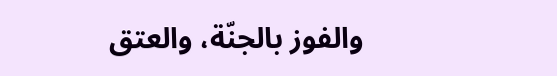والفوز بالجنّة، والعتق